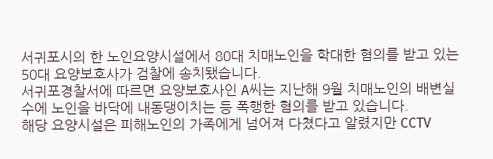서귀포시의 한 노인요양시설에서 80대 치매노인을 학대한 혐의를 받고 있는 50대 요양보호사가 검찰에 송치됐습니다.
서귀포경찰서에 따르면 요양보호사인 A씨는 지난해 9월 치매노인의 배변실수에 노인을 바닥에 내동댕이치는 등 폭행한 혐의를 받고 있습니다.
해당 요양시설은 피해노인의 가족에게 넘어져 다쳤다고 알렸지만 CCTV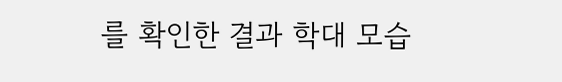를 확인한 결과 학대 모습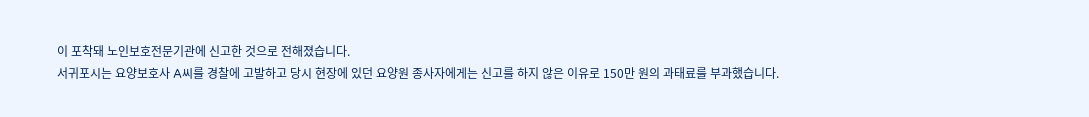이 포착돼 노인보호전문기관에 신고한 것으로 전해졌습니다.
서귀포시는 요양보호사 A씨를 경찰에 고발하고 당시 현장에 있던 요양원 종사자에게는 신고를 하지 않은 이유로 150만 원의 과태료를 부과했습니다.